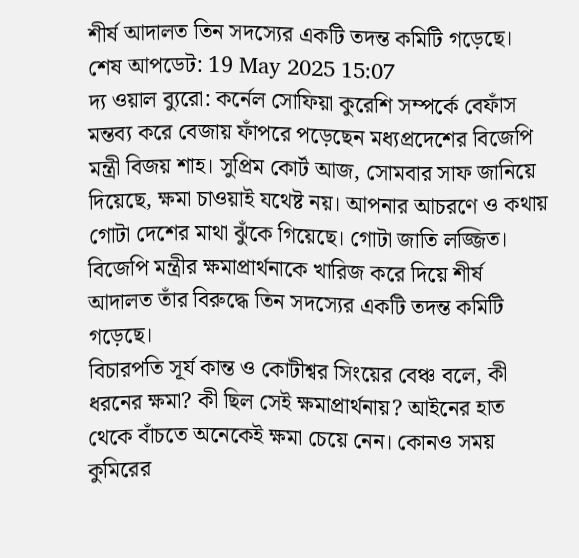শীর্ষ আদালত তিন সদস্যের একটি তদন্ত কমিটি গড়েছে।
শেষ আপডেট: 19 May 2025 15:07
দ্য ওয়াল ব্যুরো: কর্নেল সোফিয়া কুরেশি সম্পর্কে বেফাঁস মন্তব্য করে বেজায় ফাঁপরে পড়েছেন মধ্যপ্রদেশের বিজেপি মন্ত্রী বিজয় শাহ। সুপ্রিম কোর্ট আজ, সোমবার সাফ জানিয়ে দিয়েছে, ক্ষমা চাওয়াই যথেষ্ট নয়। আপনার আচরণে ও কথায় গোটা দেশের মাথা ঝুঁকে গিয়েছে। গোটা জাতি লজ্জিত। বিজেপি মন্ত্রীর ক্ষমাপ্রার্থনাকে খারিজ করে দিয়ে শীর্ষ আদালত তাঁর বিরুদ্ধে তিন সদস্যের একটি তদন্ত কমিটি গড়েছে।
বিচারপতি সূর্য কান্ত ও কোটীশ্বর সিংয়ের বেঞ্চ বলে, কী ধরনের ক্ষমা? কী ছিল সেই ক্ষমাপ্রার্থনায়? আইনের হাত থেকে বাঁচতে অনেকেই ক্ষমা চেয়ে নেন। কোনও সময় কুমিরের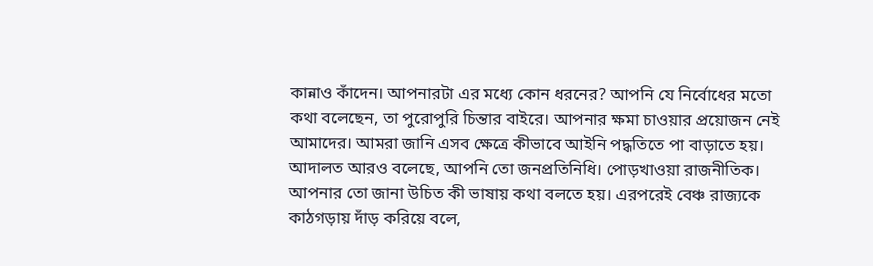কান্নাও কাঁদেন। আপনারটা এর মধ্যে কোন ধরনের? আপনি যে নির্বোধের মতো কথা বলেছেন, তা পুরোপুরি চিন্তার বাইরে। আপনার ক্ষমা চাওয়ার প্রয়োজন নেই আমাদের। আমরা জানি এসব ক্ষেত্রে কীভাবে আইনি পদ্ধতিতে পা বাড়াতে হয়।
আদালত আরও বলেছে, আপনি তো জনপ্রতিনিধি। পোড়খাওয়া রাজনীতিক। আপনার তো জানা উচিত কী ভাষায় কথা বলতে হয়। এরপরেই বেঞ্চ রাজ্যকে কাঠগড়ায় দাঁড় করিয়ে বলে,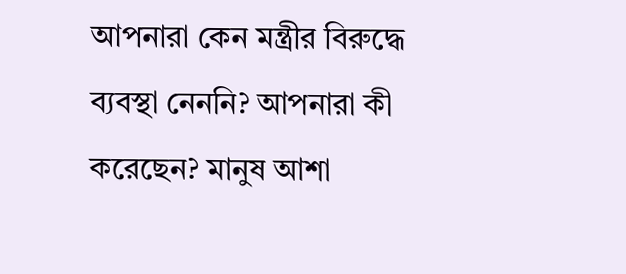আপনারা কেন মন্ত্রীর বিরুদ্ধে ব্যবস্থা নেননি? আপনারা কী করেছেন? মানুষ আশা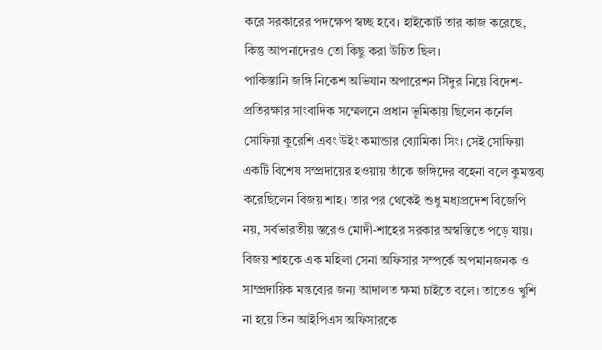করে সরকারের পদক্ষেপ স্বচ্ছ হবে। হাইকোর্ট তার কাজ করেছে, কিন্তু আপনাদেরও তো কিছু করা উচিত ছিল।
পাকিস্তানি জঙ্গি নিকেশ অভিযান অপারেশন সিঁদুর নিয়ে বিদেশ-প্রতিরক্ষার সাংবাদিক সম্মেলনে প্রধান ভূমিকায় ছিলেন কর্নেল সোফিয়া কুরেশি এবং উইং কমান্ডার ব্যোমিকা সিং। সেই সোফিয়া একটি বিশেষ সম্প্রদায়ের হওয়ায় তাঁকে জঙ্গিদের বহেনা বলে কুমন্তব্য করেছিলেন বিজয় শাহ। তার পর থেকেই শুধু মধ্যপ্রদেশ বিজেপি নয়, সর্বভারতীয় স্তরেও মোদী-শাহের সরকার অস্বস্তিতে পড়ে যায়।
বিজয় শাহকে এক মহিলা সেনা অফিসার সম্পর্কে অপমানজনক ও সাম্প্রদায়িক মন্তব্যের জন্য আদালত ক্ষমা চাইতে বলে। তাতেও খুশি না হয়ে তিন আইপিএস অফিসারকে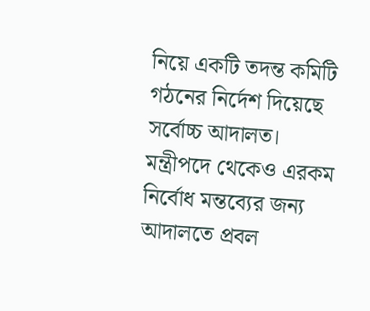নিয়ে একটি তদন্ত কমিটি গঠনের নির্দেশ দিয়েছে সর্বোচ্চ আদালত। মন্ত্রীপদে থেকেও এরকম নির্বোধ মন্তব্যের জন্য আদালতে প্রবল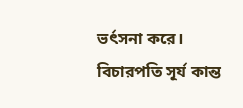ভর্ৎসনা করে। বিচারপতি সূর্য কান্ত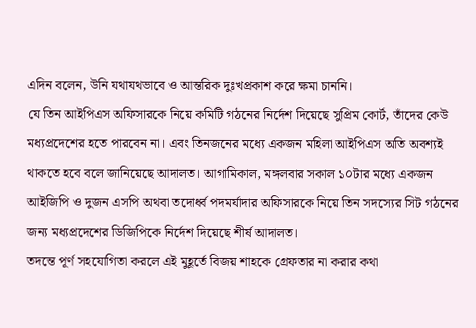এদিন বলেন, উনি যথাযথভাবে ও আন্তরিক দুঃখপ্রকাশ করে ক্ষমা চাননি।
যে তিন আইপিএস অফিসারকে নিয়ে কমিটি গঠনের নির্দেশ দিয়েছে সুপ্রিম কোর্ট, তাঁদের কেউ মধ্যপ্রদেশের হতে পারবেন না। এবং তিনজনের মধ্যে একজন মহিলা আইপিএস অতি অবশ্যই থাকতে হবে বলে জানিয়েছে আদালত। আগামিকাল, মঙ্গলবার সকাল ১০টার মধ্যে একজন আইজিপি ও দুজন এসপি অথবা তদোর্ধ্ব পদমর্যাদার অফিসারকে নিয়ে তিন সদস্যের সিট গঠনের জন্য মধ্যপ্রদেশের ডিজিপিকে নির্দেশ দিয়েছে শীর্ষ আদালত।
তদন্তে পূর্ণ সহযোগিতা করলে এই মুহূর্তে বিজয় শাহকে গ্রেফতার না করার কথা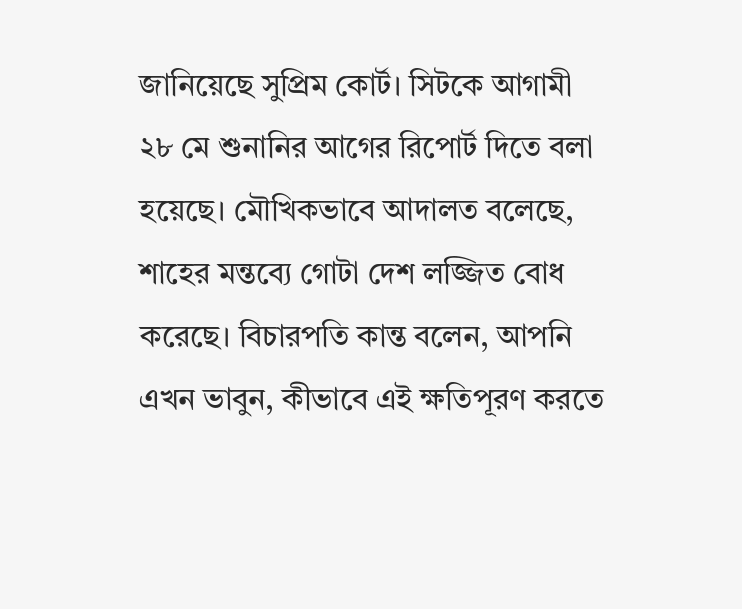জানিয়েছে সুপ্রিম কোর্ট। সিটকে আগামী ২৮ মে শুনানির আগের রিপোর্ট দিতে বলা হয়েছে। মৌখিকভাবে আদালত বলেছে, শাহের মন্তব্যে গোটা দেশ লজ্জিত বোধ করেছে। বিচারপতি কান্ত বলেন, আপনি এখন ভাবুন, কীভাবে এই ক্ষতিপূরণ করতে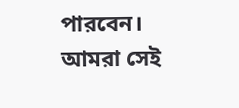পারবেন। আমরা সেই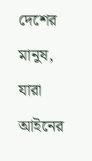দেশের মানুষ, যারা আইনের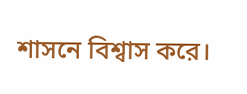শাসনে বিশ্বাস করে।